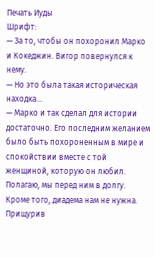Печать Иуды
Шрифт:
— За то, чтобы он похоронил Марко и Кокеджин. Вигор повернулся к нему.
— Но это была такая историческая находка…
— Марко и так сделал для истории достаточно. Его последним желанием было быть похороненным в мире и спокойствии вместе с той женщиной, которую он любил. Полагаю, мы перед ним в долгу. Кроме того, диадема нам не нужна.
Прищурив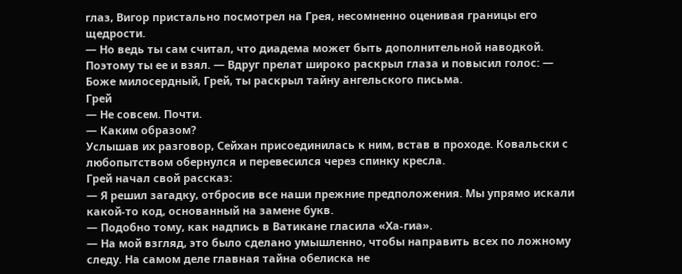глаз, Вигор пристально посмотрел на Грея, несомненно оценивая границы его щедрости.
— Но ведь ты сам считал, что диадема может быть дополнительной наводкой. Поэтому ты ее и взял. — Вдруг прелат широко раскрыл глаза и повысил голос: — Боже милосердный, Грей, ты раскрыл тайну ангельского письма.
Грей
— Не совсем. Почти.
— Каким образом?
Услышав их разговор, Сейхан присоединилась к ним, встав в проходе. Ковальски с любопытством обернулся и перевесился через спинку кресла.
Грей начал свой рассказ:
— Я решил загадку, отбросив все наши прежние предположения. Мы упрямо искали какой-то код, основанный на замене букв.
— Подобно тому, как надпись в Ватикане гласила «Ха-гиа».
— На мой взгляд, это было сделано умышленно, чтобы направить всех по ложному следу. На самом деле главная тайна обелиска не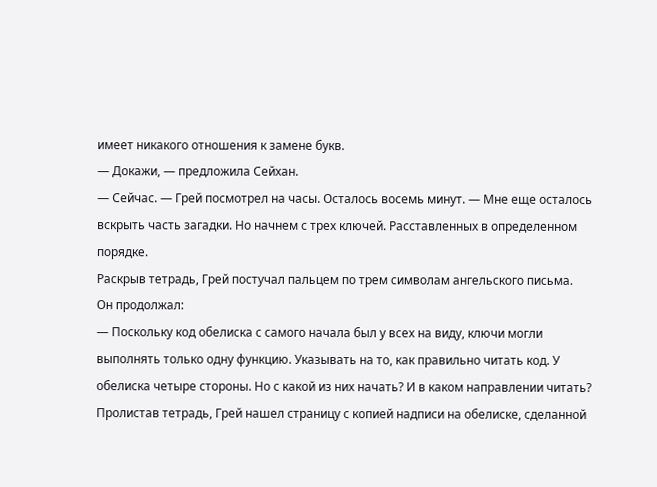имеет никакого отношения к замене букв.
— Докажи, — предложила Сейхан.
— Сейчас. — Грей посмотрел на часы. Осталось восемь минут. — Мне еще осталось вскрыть часть загадки. Но начнем с трех ключей. Расставленных в определенном порядке.
Раскрыв тетрадь, Грей постучал пальцем по трем символам ангельского письма.
Он продолжал:
— Поскольку код обелиска с самого начала был у всех на виду, ключи могли выполнять только одну функцию. Указывать на то, как правильно читать код. У обелиска четыре стороны. Но с какой из них начать? И в каком направлении читать?
Пролистав тетрадь, Грей нашел страницу с копией надписи на обелиске, сделанной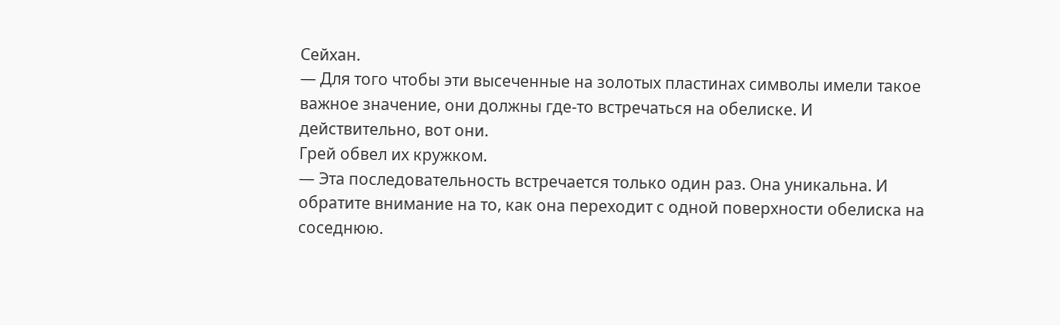Сейхан.
— Для того чтобы эти высеченные на золотых пластинах символы имели такое важное значение, они должны где-то встречаться на обелиске. И действительно, вот они.
Грей обвел их кружком.
— Эта последовательность встречается только один раз. Она уникальна. И обратите внимание на то, как она переходит с одной поверхности обелиска на соседнюю.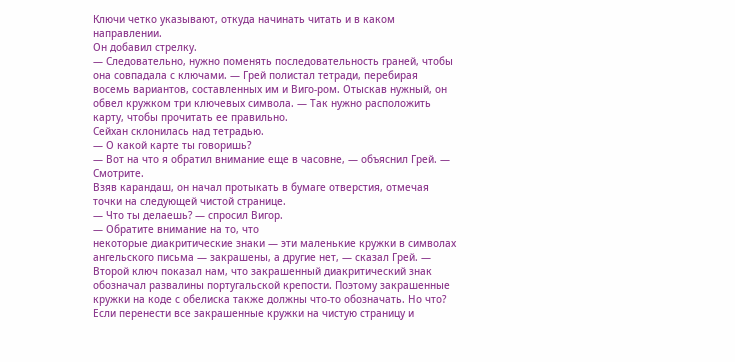Ключи четко указывают, откуда начинать читать и в каком направлении.
Он добавил стрелку.
— Следовательно, нужно поменять последовательность граней, чтобы она совпадала с ключами. — Грей полистал тетради, перебирая восемь вариантов, составленных им и Виго-ром. Отыскав нужный, он обвел кружком три ключевых символа. — Так нужно расположить карту, чтобы прочитать ее правильно.
Сейхан склонилась над тетрадью.
— О какой карте ты говоришь?
— Вот на что я обратил внимание еще в часовне, — объяснил Грей. — Смотрите.
Взяв карандаш, он начал протыкать в бумаге отверстия, отмечая точки на следующей чистой странице.
— Что ты делаешь? — спросил Вигор.
— Обратите внимание на то, что
некоторые диакритические знаки — эти маленькие кружки в символах ангельского письма — закрашены, а другие нет, — сказал Грей. — Второй ключ показал нам, что закрашенный диакритический знак обозначал развалины португальской крепости. Поэтому закрашенные кружки на коде с обелиска также должны что-то обозначать. Но что? Если перенести все закрашенные кружки на чистую страницу и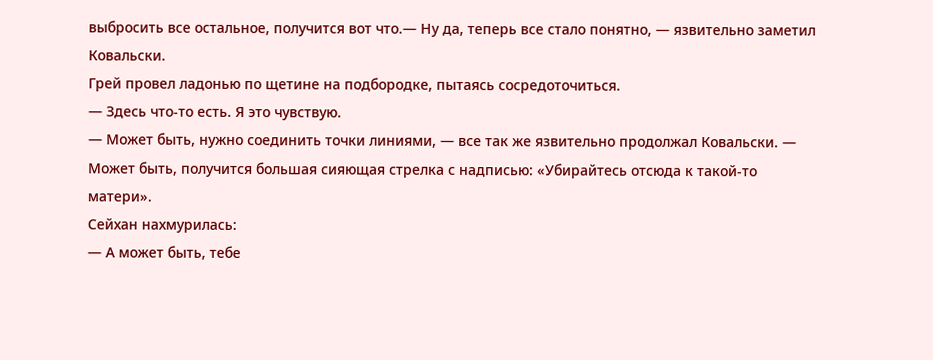выбросить все остальное, получится вот что.— Ну да, теперь все стало понятно, — язвительно заметил Ковальски.
Грей провел ладонью по щетине на подбородке, пытаясь сосредоточиться.
— Здесь что-то есть. Я это чувствую.
— Может быть, нужно соединить точки линиями, — все так же язвительно продолжал Ковальски. — Может быть, получится большая сияющая стрелка с надписью: «Убирайтесь отсюда к такой-то матери».
Сейхан нахмурилась:
— А может быть, тебе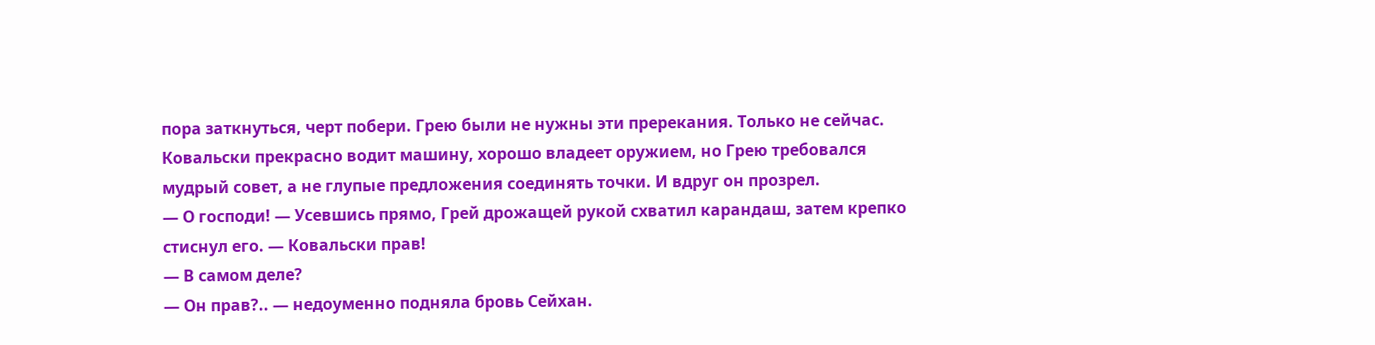пора заткнуться, черт побери. Грею были не нужны эти пререкания. Только не сейчас.
Ковальски прекрасно водит машину, хорошо владеет оружием, но Грею требовался мудрый совет, а не глупые предложения соединять точки. И вдруг он прозрел.
— О господи! — Усевшись прямо, Грей дрожащей рукой схватил карандаш, затем крепко стиснул его. — Ковальски прав!
— В самом деле?
— Он прав?.. — недоуменно подняла бровь Сейхан.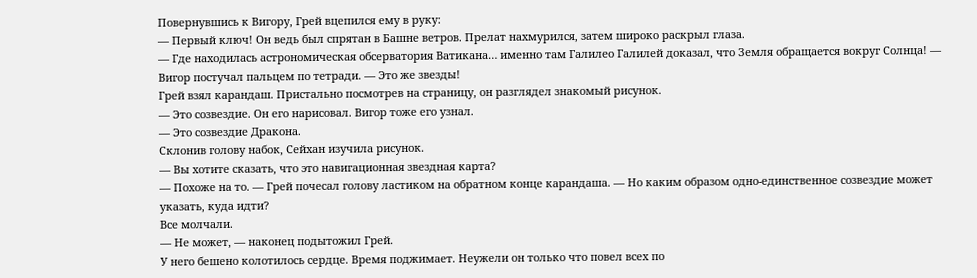Повернувшись к Вигору, Грей вцепился ему в руку:
— Первый ключ! Он ведь был спрятан в Башне ветров. Прелат нахмурился, затем широко раскрыл глаза.
— Где находилась астрономическая обсерватория Ватикана… именно там Галилео Галилей доказал, что Земля обращается вокруг Солнца! — Вигор постучал пальцем по тетради. — Это же звезды!
Грей взял карандаш. Пристально посмотрев на страницу, он разглядел знакомый рисунок.
— Это созвездие. Он его нарисовал. Вигор тоже его узнал.
— Это созвездие Дракона.
Склонив голову набок, Сейхан изучила рисунок.
— Вы хотите сказать, что это навигационная звездная карта?
— Похоже на то. — Грей почесал голову ластиком на обратном конце карандаша. — Но каким образом одно-единственное созвездие может указать, куда идти?
Все молчали.
— Не может, — наконец подытожил Грей.
У него бешено колотилось сердце. Время поджимает. Неужели он только что повел всех по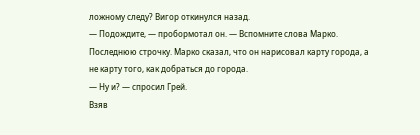ложному следу? Вигор откинулся назад.
— Подождите, — пробормотал он. — Вспомните слова Марко. Последнюю строчку. Марко сказал, что он нарисовал карту города, а не карту того, как добраться до города.
— Ну и? — спросил Грей.
Взяв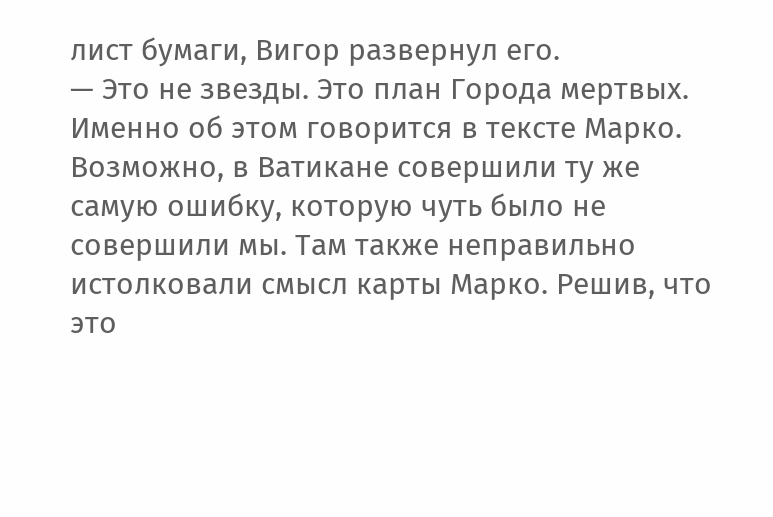лист бумаги, Вигор развернул его.
— Это не звезды. Это план Города мертвых. Именно об этом говорится в тексте Марко. Возможно, в Ватикане совершили ту же самую ошибку, которую чуть было не совершили мы. Там также неправильно истолковали смысл карты Марко. Решив, что это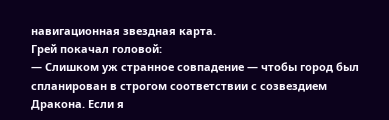навигационная звездная карта.
Грей покачал головой:
— Слишком уж странное совпадение — чтобы город был спланирован в строгом соответствии с созвездием Дракона. Если я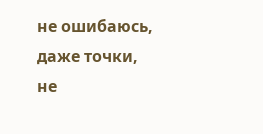не ошибаюсь, даже точки, не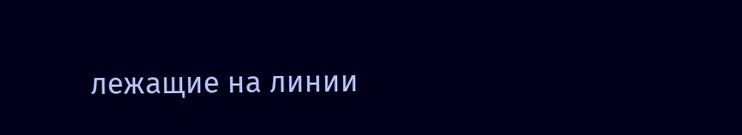лежащие на линии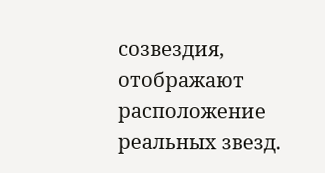созвездия, отображают расположение реальных звезд.